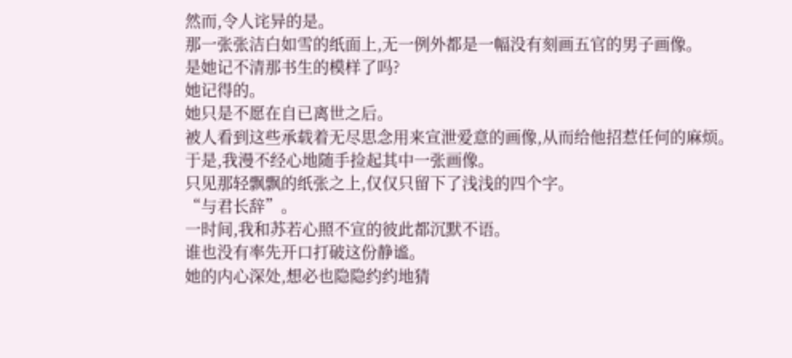然而,令人诧异的是。
那一张张洁白如雪的纸面上,无一例外都是一幅没有刻画五官的男子画像。
是她记不清那书生的模样了吗?
她记得的。
她只是不愿在自已离世之后。
被人看到这些承载着无尽思念用来宣泄爱意的画像,从而给他招惹任何的麻烦。
于是,我漫不经心地随手捡起其中一张画像。
只见那轻飘飘的纸张之上,仅仅只留下了浅浅的四个字。
“与君长辞”。
一时间,我和苏若心照不宣的彼此都沉默不语。
谁也没有率先开口打破这份静谧。
她的内心深处,想必也隐隐约约地猜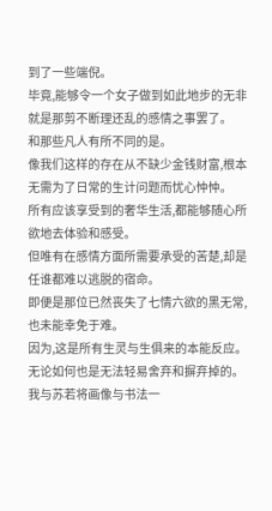到了一些端倪。
毕竟,能够令一个女子做到如此地步的无非就是那剪不断理还乱的感情之事罢了。
和那些凡人有所不同的是。
像我们这样的存在从不缺少金钱财富,根本无需为了日常的生计问题而忧心忡忡。
所有应该享受到的奢华生活,都能够随心所欲地去体验和感受。
但唯有在感情方面所需要承受的苦楚,却是任谁都难以逃脱的宿命。
即便是那位已然丧失了七情六欲的黑无常,也未能幸免于难。
因为,这是所有生灵与生俱来的本能反应。
无论如何也是无法轻易舍弃和摒弃掉的。
我与苏若将画像与书法一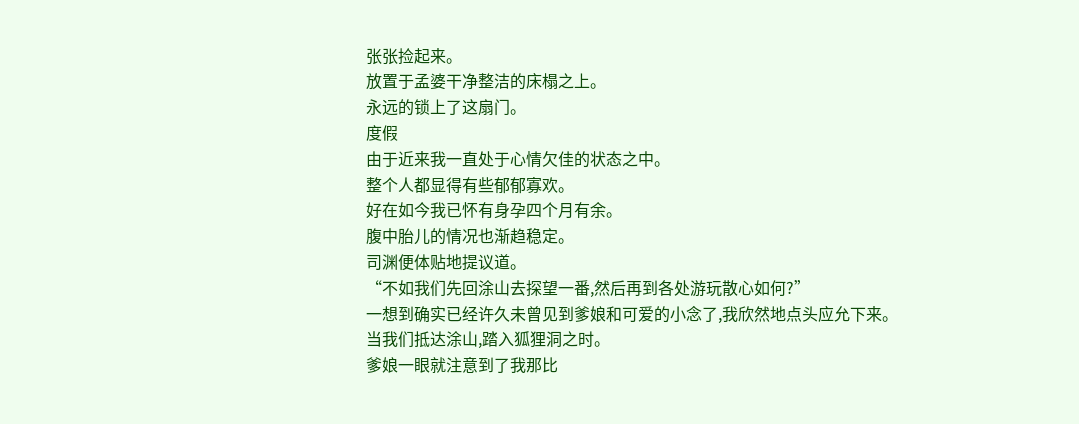张张捡起来。
放置于孟婆干净整洁的床榻之上。
永远的锁上了这扇门。
度假
由于近来我一直处于心情欠佳的状态之中。
整个人都显得有些郁郁寡欢。
好在如今我已怀有身孕四个月有余。
腹中胎儿的情况也渐趋稳定。
司渊便体贴地提议道。
“不如我们先回涂山去探望一番,然后再到各处游玩散心如何?”
一想到确实已经许久未曾见到爹娘和可爱的小念了,我欣然地点头应允下来。
当我们抵达涂山,踏入狐狸洞之时。
爹娘一眼就注意到了我那比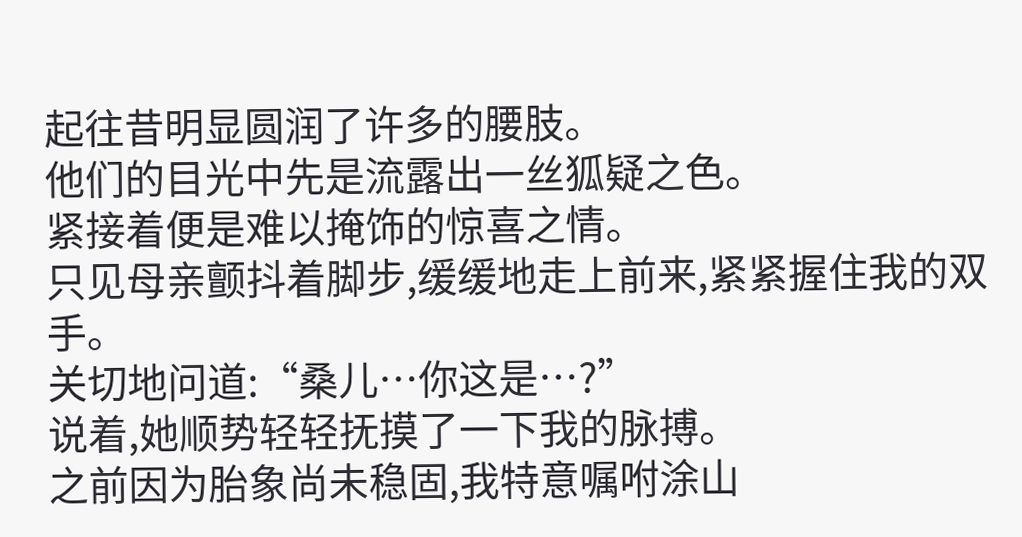起往昔明显圆润了许多的腰肢。
他们的目光中先是流露出一丝狐疑之色。
紧接着便是难以掩饰的惊喜之情。
只见母亲颤抖着脚步,缓缓地走上前来,紧紧握住我的双手。
关切地问道:“桑儿…你这是…?”
说着,她顺势轻轻抚摸了一下我的脉搏。
之前因为胎象尚未稳固,我特意嘱咐涂山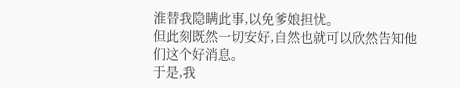淮替我隐瞒此事,以免爹娘担忧。
但此刻既然一切安好,自然也就可以欣然告知他们这个好消息。
于是,我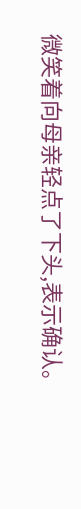微笑着向母亲轻点了下头,表示确认。